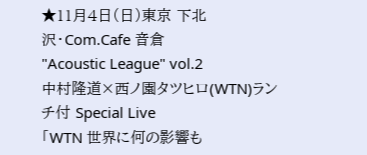★11月4日(日)東京 下北沢・Com.Cafe 音倉
"Acoustic League" vol.2
中村隆道×西ノ園タツヒロ(WTN)ランチ付 Special Live
「WTN 世界に何の影響も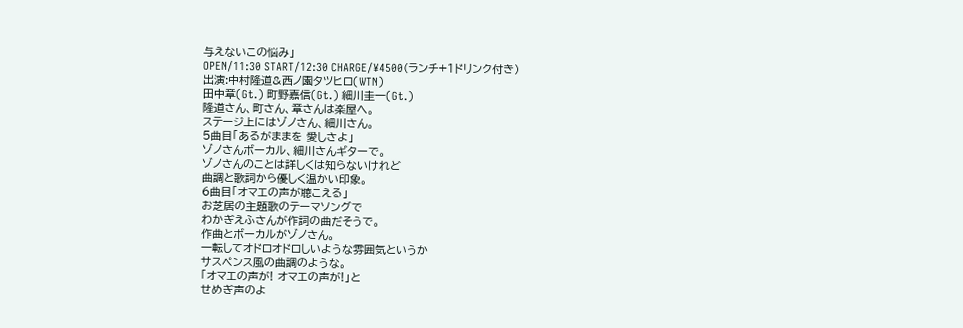与えないこの悩み」
OPEN/11:30 START/12:30 CHARGE/¥4500(ランチ+1ドリンク付き)
出演:中村隆道&西ノ園タツヒロ(WTN)
田中章(Gt.) 町野嘉信(Gt.) 細川圭一(Gt.)
隆道さん、町さん、章さんは楽屋へ。
ステージ上にはゾノさん、細川さん。
5曲目「あるがままを 愛しさよ」
ゾノさんボーカル、細川さんギターで。
ゾノさんのことは詳しくは知らないけれど
曲調と歌詞から優しく温かい印象。
6曲目「オマエの声が聴こえる」
お芝居の主題歌のテーマソングで
わかぎえふさんが作詞の曲だそうで。
作曲とボーカルがゾノさん。
一転してオドロオドロしいような雰囲気というか
サスペンス風の曲調のような。
「オマエの声が! オマエの声が!」と
せめぎ声のよ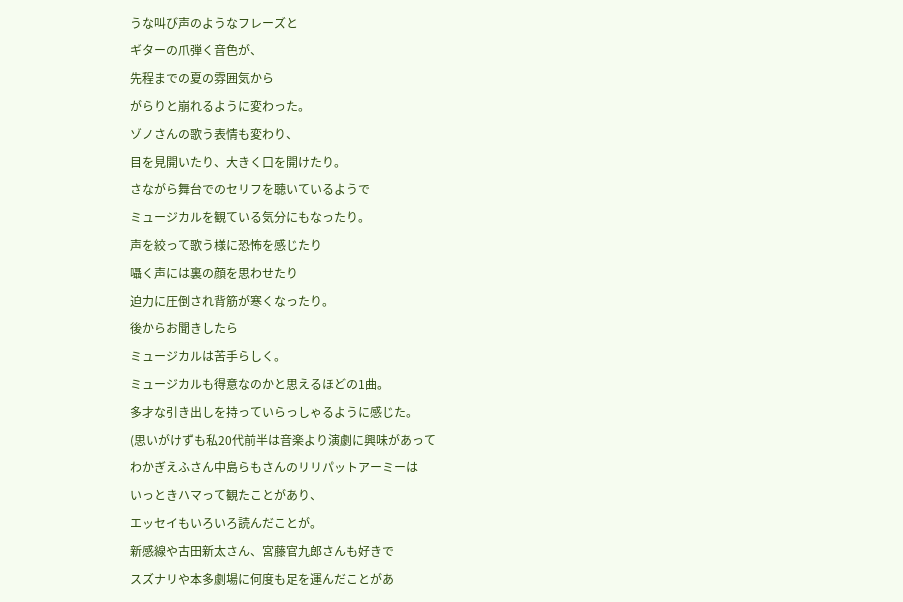うな叫び声のようなフレーズと
ギターの爪弾く音色が、
先程までの夏の雰囲気から
がらりと崩れるように変わった。
ゾノさんの歌う表情も変わり、
目を見開いたり、大きく口を開けたり。
さながら舞台でのセリフを聴いているようで
ミュージカルを観ている気分にもなったり。
声を絞って歌う様に恐怖を感じたり
囁く声には裏の顔を思わせたり
迫力に圧倒され背筋が寒くなったり。
後からお聞きしたら
ミュージカルは苦手らしく。
ミュージカルも得意なのかと思えるほどの1曲。
多才な引き出しを持っていらっしゃるように感じた。
(思いがけずも私20代前半は音楽より演劇に興味があって
わかぎえふさん中島らもさんのリリパットアーミーは
いっときハマって観たことがあり、
エッセイもいろいろ読んだことが。
新感線や古田新太さん、宮藤官九郎さんも好きで
スズナリや本多劇場に何度も足を運んだことがあ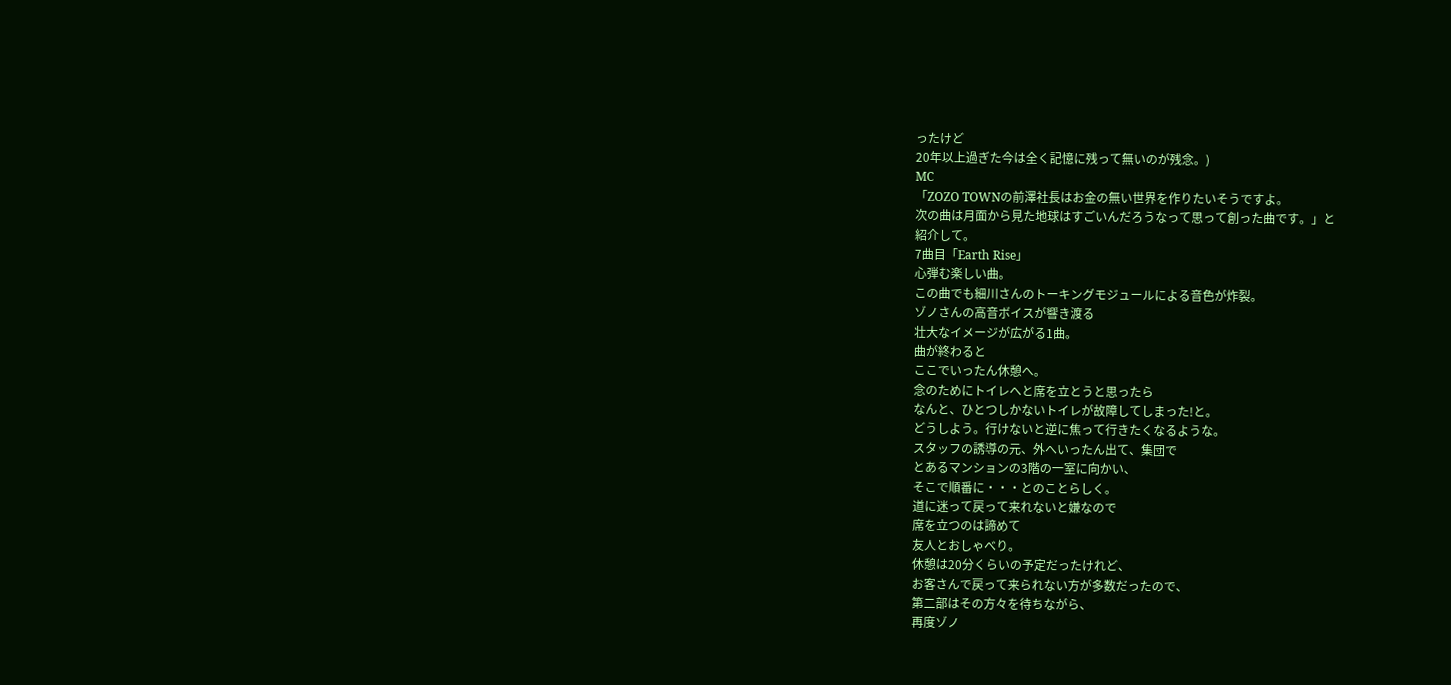ったけど
20年以上過ぎた今は全く記憶に残って無いのが残念。)
MC
「ZOZO TOWNの前澤社長はお金の無い世界を作りたいそうですよ。
次の曲は月面から見た地球はすごいんだろうなって思って創った曲です。」と
紹介して。
7曲目「Earth Rise」
心弾む楽しい曲。
この曲でも細川さんのトーキングモジュールによる音色が炸裂。
ゾノさんの高音ボイスが響き渡る
壮大なイメージが広がる1曲。
曲が終わると
ここでいったん休憩へ。
念のためにトイレへと席を立とうと思ったら
なんと、ひとつしかないトイレが故障してしまった!と。
どうしよう。行けないと逆に焦って行きたくなるような。
スタッフの誘導の元、外へいったん出て、集団で
とあるマンションの3階の一室に向かい、
そこで順番に・・・とのことらしく。
道に迷って戻って来れないと嫌なので
席を立つのは諦めて
友人とおしゃべり。
休憩は20分くらいの予定だったけれど、
お客さんで戻って来られない方が多数だったので、
第二部はその方々を待ちながら、
再度ゾノ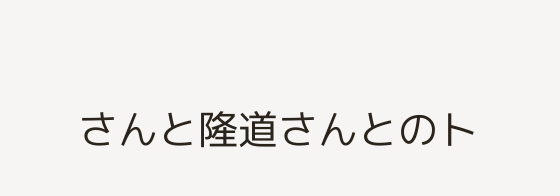さんと隆道さんとのト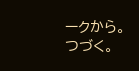ークから。
つづく。